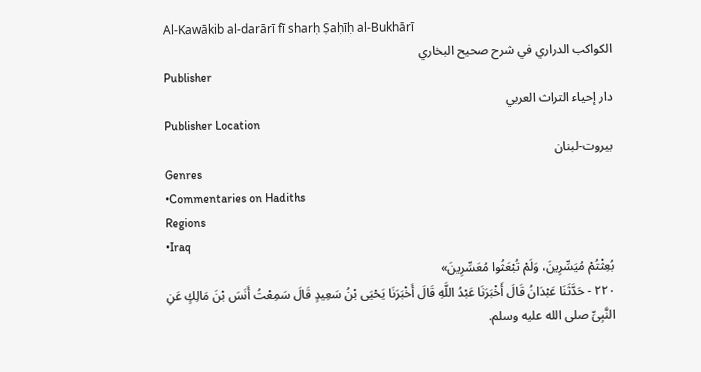Al-Kawākib al-darārī fī sharḥ Ṣaḥīḥ al-Bukhārī
الكواكب الدراري في شرح صحيح البخاري
Publisher
دار إحياء التراث العربي
Publisher Location
بيروت-لبنان
Genres
•Commentaries on Hadiths
Regions
•Iraq
بُعِثْتُمْ مُيَسِّرِينَ، وَلَمْ تُبْعَثُوا مُعَسِّرِينَ»
٢٢٠ - حَدَّثَنَا عَبْدَانُ قَالَ أَخْبَرَنَا عَبْدُ اللَّهِ قَالَ أَخْبَرَنَا يَحْيَى بْنُ سَعِيدٍ قَالَ سَمِعْتُ أَنَسَ بْنَ مَالِكٍ عَنِ النَّبِىِّ صلى الله عليه وسلم.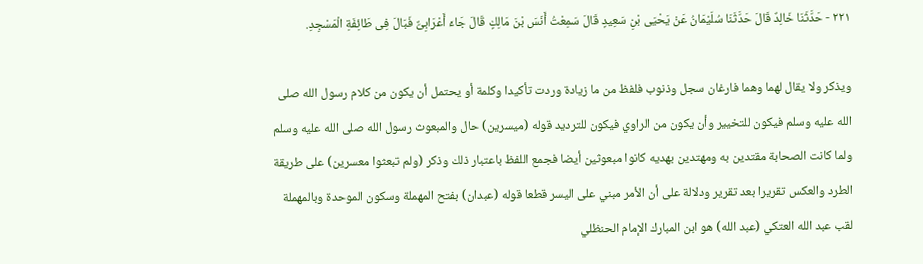٢٢١ - حَدَّثَنَا خَالِدٌ قَالَ حَدَّثَنَا سُلَيْمَانُ عَنْ يَحْيَى بْنِ سَعِيدٍ قَالَ سَمِعْتُ أَنَسَ بْنَ مَالِكٍ قَالَ جَاءَ أَعْرَابِىٌّ فَبَالَ فِى طَائِفَةِ الْمَسْجِدِ.

ويذكر ولا يقال لهما وهما فارغان سجل وذنوب فلفظ من ما زيادة وردت تأكيدا وكلمة أو يحتمل أن يكون من كلام رسول الله صلى الله عليه وسلم فيكون للتخيير وأن يكون من الراوي فيكون للترديد قوله (ميسرين) حال والمبعوث رسول الله صلى الله عليه وسلم ولما كانت الصحابة مقتدين به ومهتدين بهديه كانوا مبعوثين أيضا فجمع اللفظ باعتبار ذلك وذكر (ولم تبعثوا معسرين) على طريقة الطرد والعكس تقريرا بعد تقرير ودلالة على أن الأمر مبني على اليسر قطعا قوله (عبدان) بفتح المهملة وسكون الموحدة وبالمهملة لقب عبد الله العتكي (عبد الله) هو ابن المبارك الإمام الحنظلي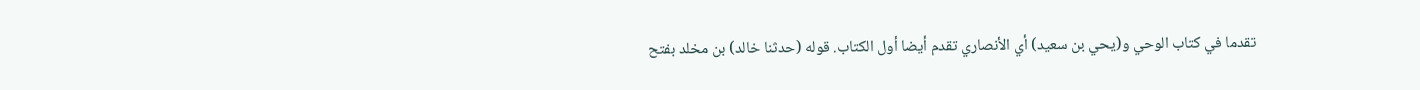تقدما في كتاب الوحي و(يحي بن سعيد) أي الأنصاري تقدم أيضا أول الكتاب. قوله (حدثنا خالد) بن مخلد بفتح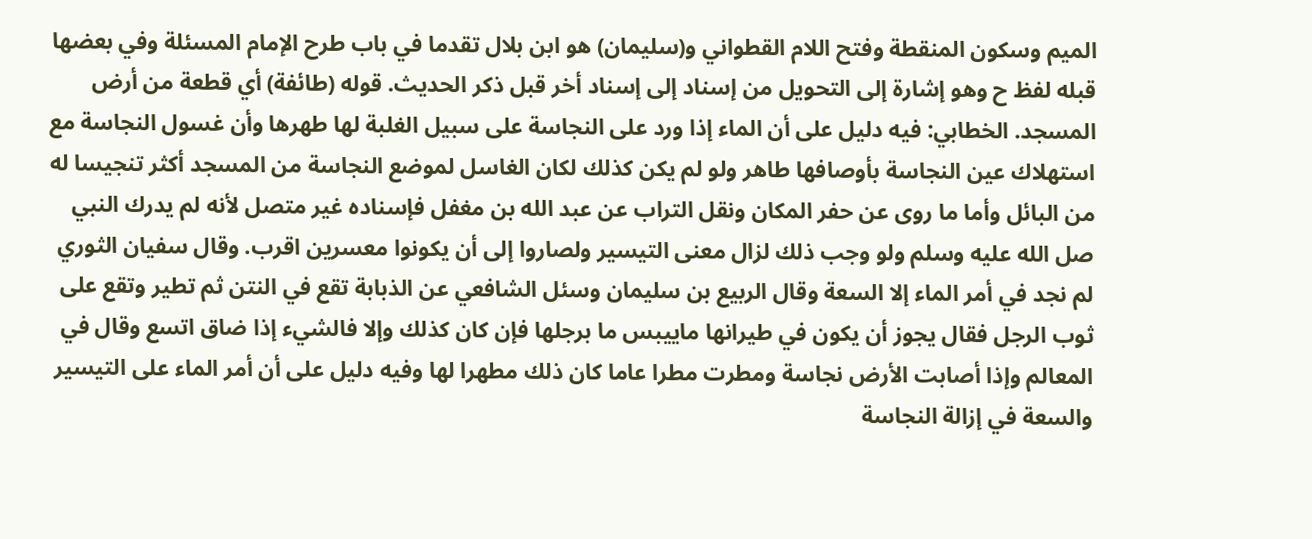الميم وسكون المنقطة وفتح اللام القطواني و(سليمان) هو ابن بلال تقدما في باب طرح الإمام المسئلة وفي بعضها قبله لفظ ح وهو إشارة إلى التحويل من إسناد إلى إسناد أخر قبل ذكر الحديث. قوله (طائفة) أي قطعة من أرض المسجد. الخطابي: فيه دليل على أن الماء إذا ورد على النجاسة على سبيل الغلبة لها طهرها وأن غسول النجاسة مع استهلاك عين النجاسة بأوصافها طاهر ولو لم يكن كذلك لكان الغاسل لموضع النجاسة من المسجد أكثر تنجيسا له من البائل وأما ما روى عن حفر المكان ونقل التراب عن عبد الله بن مغفل فإسناده غير متصل لأنه لم يدرك النبي صل الله عليه وسلم ولو وجب ذلك لزال معنى التيسير ولصاروا إلى أن يكونوا معسرين اقرب. وقال سفيان الثوري لم نجد في أمر الماء إلا السعة وقال الربيع بن سليمان وسئل الشافعي عن الذبابة تقع في النتن ثم تطير وتقع على ثوب الرجل فقال يجوز أن يكون في طيرانها ماييبس ما برجلها فإن كان كذلك وإلا فالشيء إذا ضاق اتسع وقال في المعالم وإذا أصابت الأرض نجاسة ومطرت مطرا عاما كان ذلك مطهرا لها وفيه دليل على أن أمر الماء على التيسير والسعة في إزالة النجاسة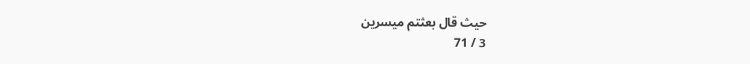حيث قال بعثتم ميسرين
3 / 71